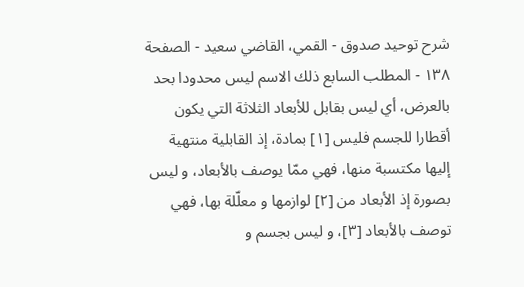شرح توحید صدوق - القمي، القاضي سعيد - الصفحة ١٣٨ - المطلب السابع ذلك الاسم ليس محدودا بحد
بالعرض، أي ليس بقابل للأبعاد الثلاثة التي يكون أقطارا للجسم فليس [١] بمادة، إذ القابلية منتهية إليها مكتسبة منها، فهي ممّا يوصف بالأبعاد، و ليس بصورة إذ الأبعاد من [٢] لوازمها و معلّلة بها، فهي توصف بالأبعاد [٣]، و ليس بجسم و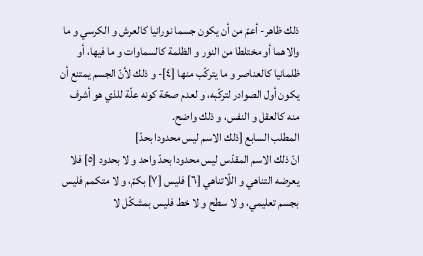ذلك ظاهر- أعمّ من أن يكون جسما نورانيا كالعرش و الكرسي و ما والاهما أو مختلطا من النور و الظلمة كالسماوات و ما فيها، أو ظلمانيا كالعناصر و ما يتركّب منها [٤]- و ذلك لأنّ الجسم يمتنع أن يكون أول الصوادر لتركّبه، و لعدم صحّة كونه علّة للذي هو أشرف منه كالعقل و النفس، و ذلك واضح.
المطلب السابع [ذلك الاسم ليس محدودا بحدّ]
انّ ذلك الاسم المقدّس ليس محدودا بحدّ واحد و لا بحدود [٥] فلا يعرضه التناهي و اللّاتناهي [٦] فليس [٧] بكمّ، و لا متكمم فليس بجسم تعليمي، و لا سطح و لا خط فليس بمشكّل لا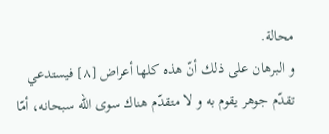محالة.
و البرهان على ذلك أنّ هذه كلها أعراض [٨] فيستدعي تقدّم جوهر يقوم به و لا متقدّم هناك سوى اللّه سبحانه، أمّا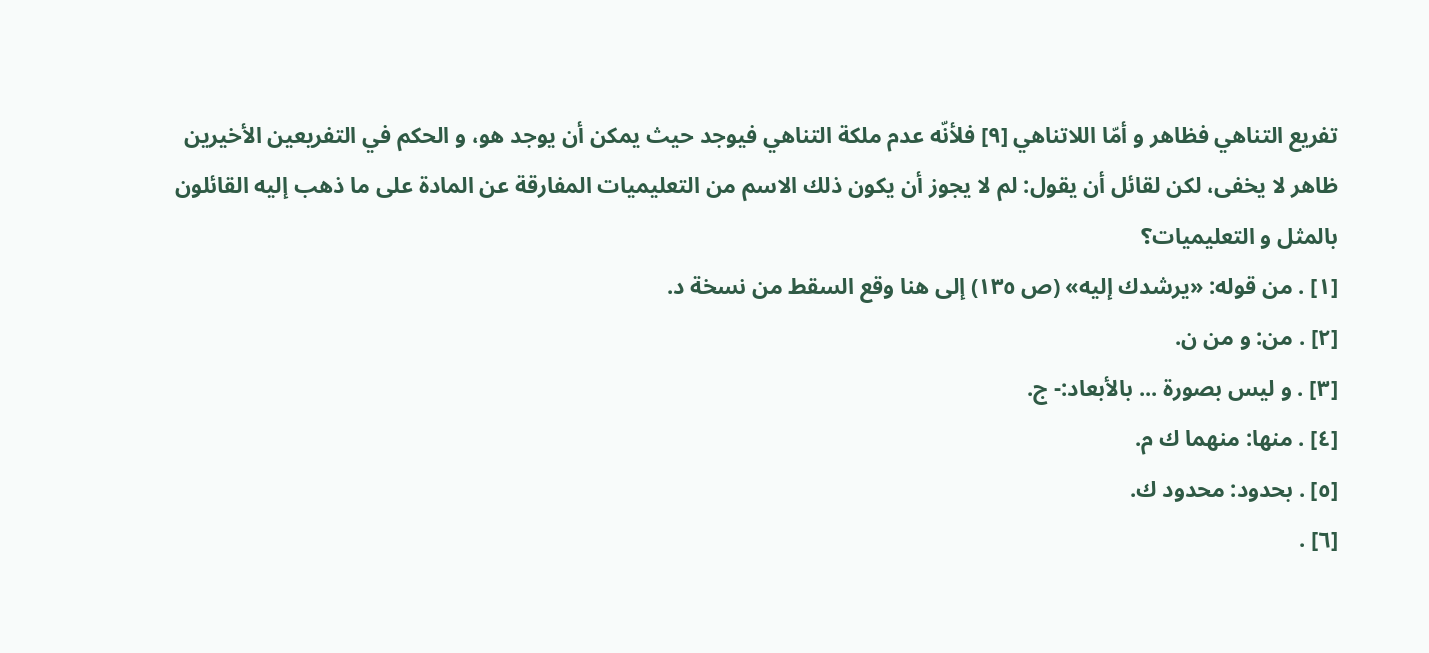تفريع التناهي فظاهر و أمّا اللاتناهي [٩] فلأنّه عدم ملكة التناهي فيوجد حيث يمكن أن يوجد هو، و الحكم في التفريعين الأخيرين ظاهر لا يخفى، لكن لقائل أن يقول: لم لا يجوز أن يكون ذلك الاسم من التعليميات المفارقة عن المادة على ما ذهب إليه القائلون بالمثل و التعليميات؟
[١] . من قوله: «يرشدك إليه» (ص ١٣٥) إلى هنا وقع السقط من نسخة د.
[٢] . من: و من ن.
[٣] . و ليس بصورة ... بالأبعاد:- ج.
[٤] . منها: منهما ك م.
[٥] . بحدود: محدود ك.
[٦] .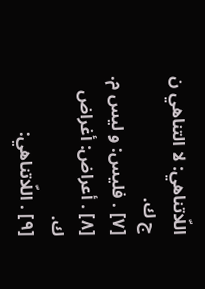اللّاتناهي: لا التناهي ن ج ك.
[٧] . فليس: و ليس م.
[٨] . أعراض: أغراض ك.
[٩] . اللّاتناهي: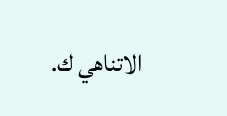الاتناهي ك.